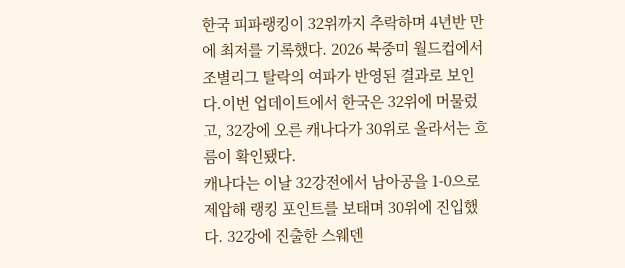한국 피파랭킹이 32위까지 추락하며 4년반 만에 최저를 기록했다. 2026 북중미 월드컵에서 조별리그 탈락의 여파가 반영된 결과로 보인다.이번 업데이트에서 한국은 32위에 머물렀고, 32강에 오른 캐나다가 30위로 올라서는 흐름이 확인됐다.
캐나다는 이날 32강전에서 남아공을 1-0으로 제압해 랭킹 포인트를 보태며 30위에 진입했다. 32강에 진출한 스웨덴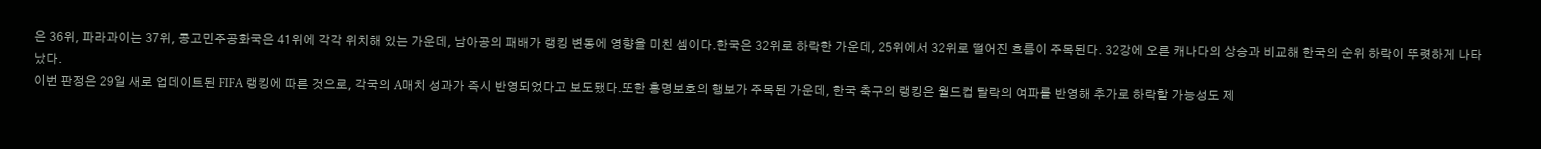은 36위, 파라과이는 37위, 콩고민주공화국은 41위에 각각 위치해 있는 가운데, 남아공의 패배가 랭킹 변동에 영향을 미친 셈이다.한국은 32위로 하락한 가운데, 25위에서 32위로 떨어진 흐름이 주목된다. 32강에 오른 캐나다의 상승과 비교해 한국의 순위 하락이 뚜렷하게 나타났다.
이번 판정은 29일 새로 업데이트된 FIFA 랭킹에 따른 것으로, 각국의 A매치 성과가 즉시 반영되었다고 보도됐다.또한 홍명보호의 행보가 주목된 가운데, 한국 축구의 랭킹은 월드컵 탈락의 여파를 반영해 추가로 하락할 가능성도 제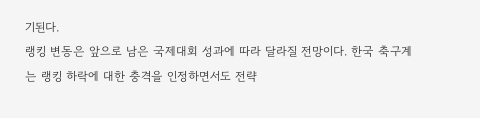기된다.
랭킹 변동은 앞으로 남은 국제대회 성과에 따라 달라질 전망이다. 한국 축구계는 랭킹 하락에 대한 충격을 인정하면서도 전략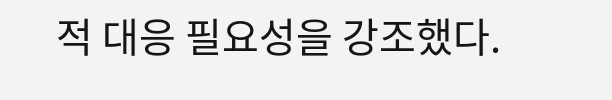적 대응 필요성을 강조했다.